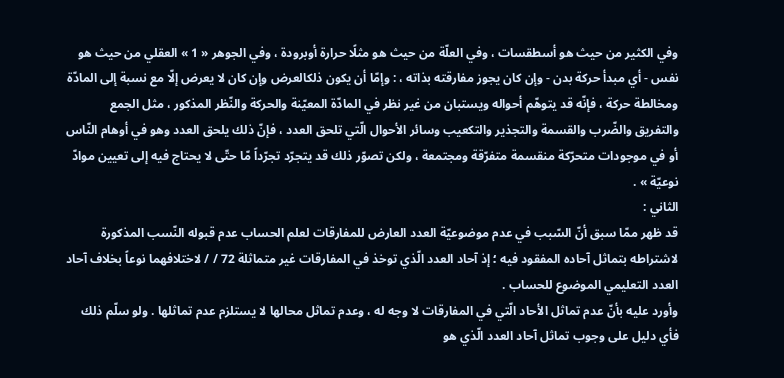وفي الكثير من حيث هو أسطقسات ، وفي العلّة من حيث هو مثلًا حرارة أوبرودة ، وفي الجوهر « 1 » العقلي من حيث هو نفس - أي مبدأ حركة بدن - وإن كان يجوز مفارقته بذاته ، : وإمّا أن يكون ذلكالعرض وإن كان لا يعرض إلّا مع نسبة إلى المادّة ومخالطة حركة ، فإنّه قد يتوهّم أحواله ويستبان من غير نظر في المادّة المعيّنة والحركة والنّظر المذكور ، مثل الجمع والتفريق والضّرب والقسمة والتجذير والتكعيب وسائر الأحوال الّتي تلحق العدد ، فإنّ ذلك يلحق العدد وهو في أوهام النّاس أو في موجودات متحرّكة منقسمة متفرّقة ومجتمعة ، ولكن تصوّر ذلك قد يتجرّد تجرّداً مّا حتّى لا يحتاج فيه إلى تعيين موادّ نوعيّة » .
الثاني :
قد ظهر ممّا سبق أنّ السّبب في عدم موضوعيّة العدد العارض للمفارقات لعلم الحساب عدم قبوله النّسب المذكورة لاشتراطه بتماثل آحاده المفقود فيه ؛ إذ آحاد العدد الّذي توخذ في المفارقات غير متماثلة 72 / / لاختلافهما نوعاً بخلاف آحاد العدد التعليمي الموضوع للحساب .
وأورد عليه بأنّ عدم تماثل الأحاد الّتي في المفارقات لا وجه له ، وعدم تماثل محالها لا يستلزم عدم تماثلها . ولو سلّم ذلك فأي دليل على وجوب تماثل آحاد العدد الّذي هو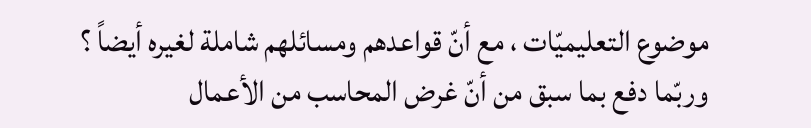موضوع التعليميّات ، مع أنّ قواعدهم ومسائلهم شاملة لغيره أيضاً ؟
وربّما دفع بما سبق من أنّ غرض المحاسب من الأعمال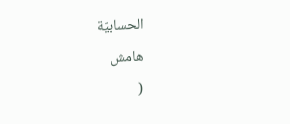الحسابيّة
هامش
(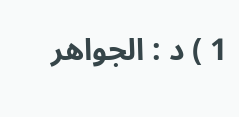1 ) د : الجواهر